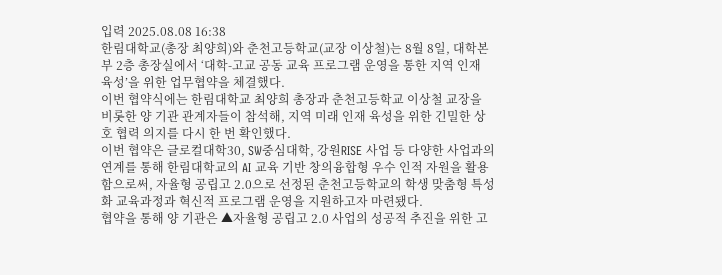입력 2025.08.08 16:38
한림대학교(총장 최양희)와 춘천고등학교(교장 이상철)는 8월 8일, 대학본부 2층 총장실에서 ‘대학-고교 공동 교육 프로그램 운영을 통한 지역 인재 육성’을 위한 업무협약을 체결했다.
이번 협약식에는 한림대학교 최양희 총장과 춘천고등학교 이상철 교장을 비롯한 양 기관 관계자들이 참석해, 지역 미래 인재 육성을 위한 긴밀한 상호 협력 의지를 다시 한 번 확인했다.
이번 협약은 글로컬대학30, SW중심대학, 강원RISE 사업 등 다양한 사업과의 연계를 통해 한림대학교의 AI 교육 기반 창의융합형 우수 인적 자원을 활용함으로써, 자율형 공립고 2.0으로 선정된 춘천고등학교의 학생 맞춤형 특성화 교육과정과 혁신적 프로그램 운영을 지원하고자 마련됐다.
협약을 통해 양 기관은 ▲자율형 공립고 2.0 사업의 성공적 추진을 위한 고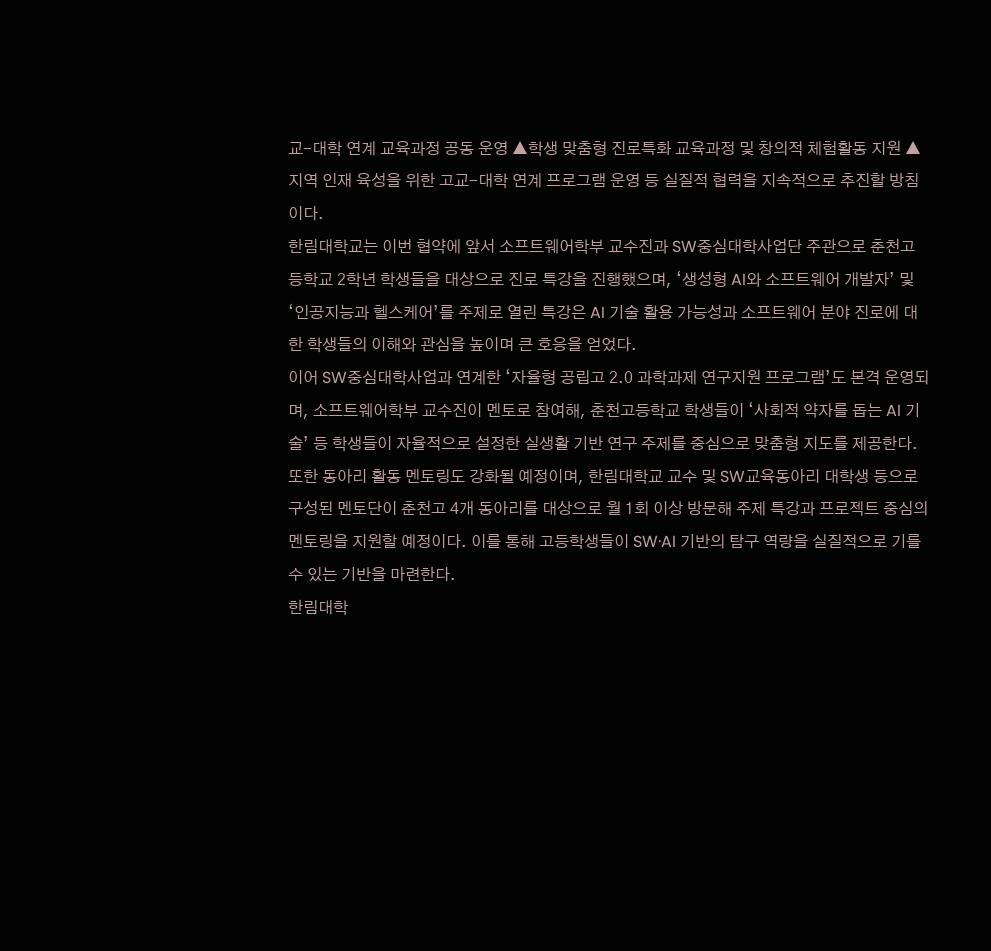교-대학 연계 교육과정 공동 운영 ▲학생 맞춤형 진로특화 교육과정 및 창의적 체험활동 지원 ▲지역 인재 육성을 위한 고교-대학 연계 프로그램 운영 등 실질적 협력을 지속적으로 추진할 방침이다.
한림대학교는 이번 협약에 앞서 소프트웨어학부 교수진과 SW중심대학사업단 주관으로 춘천고등학교 2학년 학생들을 대상으로 진로 특강을 진행했으며, ‘생성형 AI와 소프트웨어 개발자’ 및 ‘인공지능과 헬스케어’를 주제로 열린 특강은 AI 기술 활용 가능성과 소프트웨어 분야 진로에 대한 학생들의 이해와 관심을 높이며 큰 호응을 얻었다.
이어 SW중심대학사업과 연계한 ‘자율형 공립고 2.0 과학과제 연구지원 프로그램’도 본격 운영되며, 소프트웨어학부 교수진이 멘토로 참여해, 춘천고등학교 학생들이 ‘사회적 약자를 돕는 AI 기술’ 등 학생들이 자율적으로 설정한 실생활 기반 연구 주제를 중심으로 맞춤형 지도를 제공한다.
또한 동아리 활동 멘토링도 강화될 예정이며, 한림대학교 교수 및 SW교육동아리 대학생 등으로 구성된 멘토단이 춘천고 4개 동아리를 대상으로 월 1회 이상 방문해 주제 특강과 프로젝트 중심의 멘토링을 지원할 예정이다. 이를 통해 고등학생들이 SW·AI 기반의 탐구 역량을 실질적으로 기를 수 있는 기반을 마련한다.
한림대학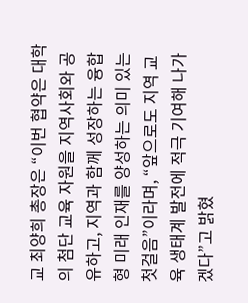교 최양희 총장은 “이번 협약은 대학의 첨단 교육 자원을 지역사회와 공유하고, 지역과 함께 성장하는 융합형 미래 인재를 양성하는 의미 있는 첫걸음”이라며, “앞으로도 지역 교육 생태계 발전에 적극 기여해 나가겠다”고 밝혔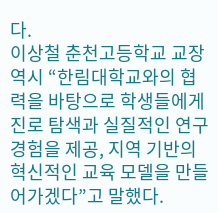다.
이상철 춘천고등학교 교장 역시 “한림대학교와의 협력을 바탕으로 학생들에게 진로 탐색과 실질적인 연구 경험을 제공, 지역 기반의 혁신적인 교육 모델을 만들어가겠다”고 말했다.